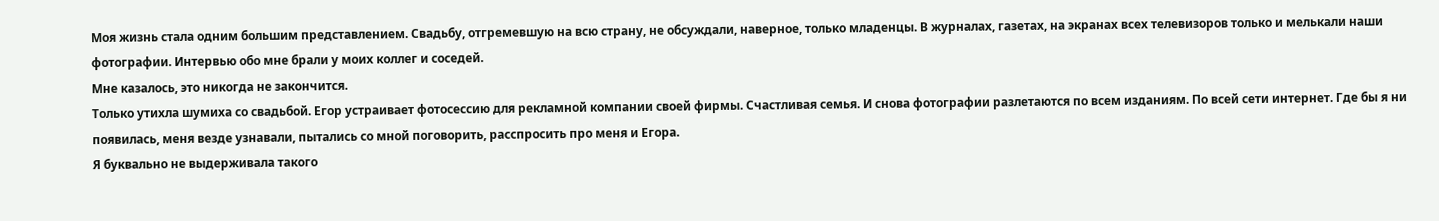Моя жизнь стала одним большим представлением. Свадьбу, отгремевшую на всю страну, не обсуждали, наверное, только младенцы. В журналах, газетах, на экранах всех телевизоров только и мелькали наши фотографии. Интервью обо мне брали у моих коллег и соседей.
Мне казалось, это никогда не закончится.
Только утихла шумиха со свадьбой. Егор устраивает фотосессию для рекламной компании своей фирмы. Счастливая семья. И снова фотографии разлетаются по всем изданиям. По всей сети интернет. Где бы я ни появилась, меня везде узнавали, пытались со мной поговорить, расспросить про меня и Егора.
Я буквально не выдерживала такого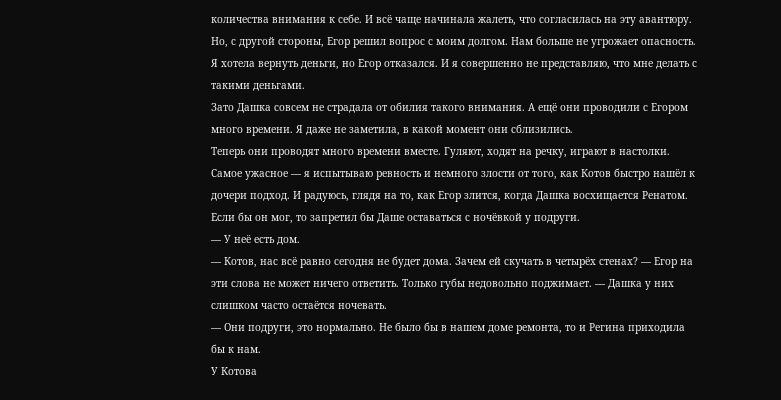количества внимания к себе. И всё чаще начинала жалеть, что согласилась на эту авантюру. Но, с другой стороны, Егор решил вопрос с моим долгом. Нам больше не угрожает опасность. Я хотела вернуть деньги, но Егор отказался. И я совершенно не представляю, что мне делать с такими деньгами.
Зато Дашка совсем не страдала от обилия такого внимания. А ещё они проводили с Егором много времени. Я даже не заметила, в какой момент они сблизились.
Теперь они проводят много времени вместе. Гуляют, ходят на речку, играют в настолки. Самое ужасное — я испытываю ревность и немного злости от того, как Котов быстро нашёл к дочери подход. И радуюсь, глядя на то, как Егор злится, когда Дашка восхищается Ренатом.
Если бы он мог, то запретил бы Даше оставаться с ночёвкой у подруги.
— У неё есть дом.
— Котов, нас всё равно сегодня не будет дома. Зачем ей скучать в четырёх стенах? — Егор на эти слова не может ничего ответить. Только губы недовольно поджимает. — Дашка у них слишком часто остаётся ночевать.
— Они подруги, это нормально. Не было бы в нашем доме ремонта, то и Регина приходила бы к нам.
У Котова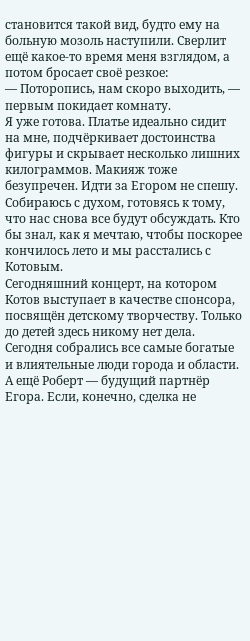становится такой вид, будто ему на больную мозоль наступили. Сверлит ещё какое-то время меня взглядом, а потом бросает своё резкое:
— Поторопись, нам скоро выходить, — первым покидает комнату.
Я уже готова. Платье идеально сидит на мне, подчёркивает достоинства фигуры и скрывает несколько лишних килограммов. Макияж тоже безупречен. Идти за Егором не спешу. Собираюсь с духом, готовясь к тому, что нас снова все будут обсуждать. Кто бы знал, как я мечтаю, чтобы поскорее кончилось лето и мы расстались с Котовым.
Сегодняшний концерт, на котором Котов выступает в качестве спонсора, посвящён детскому творчеству. Только до детей здесь никому нет дела. Сегодня собрались все самые богатые и влиятельные люди города и области. А ещё Роберт — будущий партнёр Егора. Если, конечно, сделка не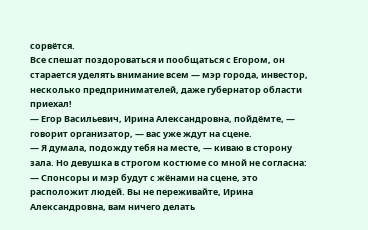сорвётся.
Все спешат поздороваться и пообщаться с Егором, он старается уделять внимание всем — мэр города, инвестор, несколько предпринимателей, даже губернатор области приехал!
— Егор Васильевич, Ирина Александровна, пойдёмте, — говорит организатор, — вас уже ждут на сцене.
— Я думала, подожду тебя на месте, — киваю в сторону зала. Но девушка в строгом костюме со мной не согласна:
— Спонсоры и мэр будут с жёнами на сцене, это расположит людей. Вы не переживайте, Ирина Александровна, вам ничего делать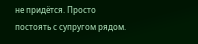не придётся. Просто постоять с супругом рядом.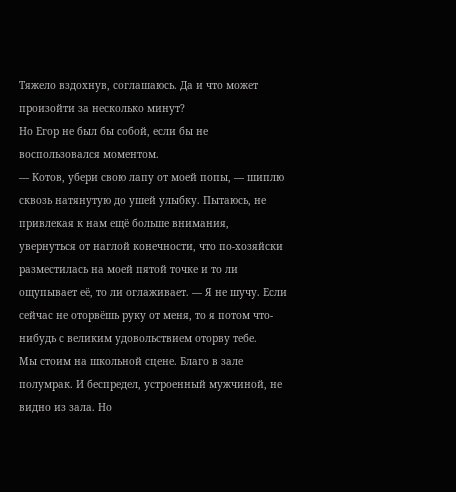Тяжело вздохнув, соглашаюсь. Да и что может произойти за несколько минут?
Но Егор не был бы собой, если бы не воспользовался моментом.
— Котов, убери свою лапу от моей попы, — шиплю сквозь натянутую до ушей улыбку. Пытаюсь, не привлекая к нам ещё больше внимания, увернуться от наглой конечности, что по-хозяйски разместилась на моей пятой точке и то ли ощупывает её, то ли оглаживает. — Я не шучу. Если сейчас не оторвёшь руку от меня, то я потом что-нибудь с великим удовольствием оторву тебе.
Мы стоим на школьной сцене. Благо в зале полумрак. И беспредел, устроенный мужчиной, не видно из зала. Но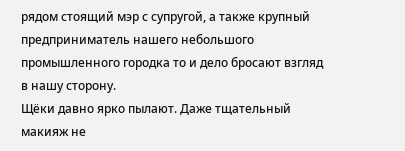рядом стоящий мэр с супругой, а также крупный предприниматель нашего небольшого промышленного городка то и дело бросают взгляд в нашу сторону.
Щёки давно ярко пылают. Даже тщательный макияж не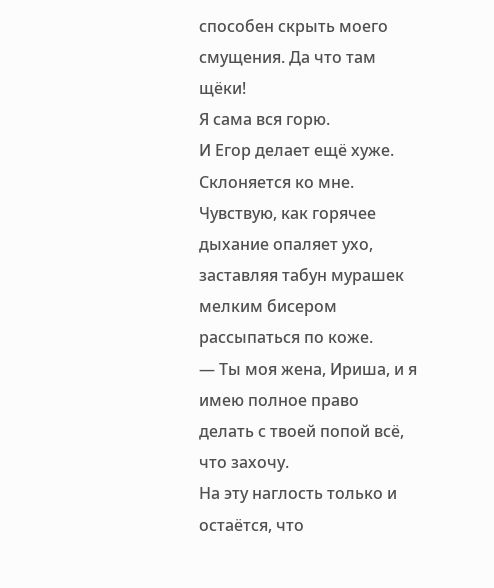способен скрыть моего смущения. Да что там щёки!
Я сама вся горю.
И Егор делает ещё хуже.
Склоняется ко мне. Чувствую, как горячее дыхание опаляет ухо, заставляя табун мурашек мелким бисером рассыпаться по коже.
— Ты моя жена, Ириша, и я имею полное право делать с твоей попой всё, что захочу.
На эту наглость только и остаётся, что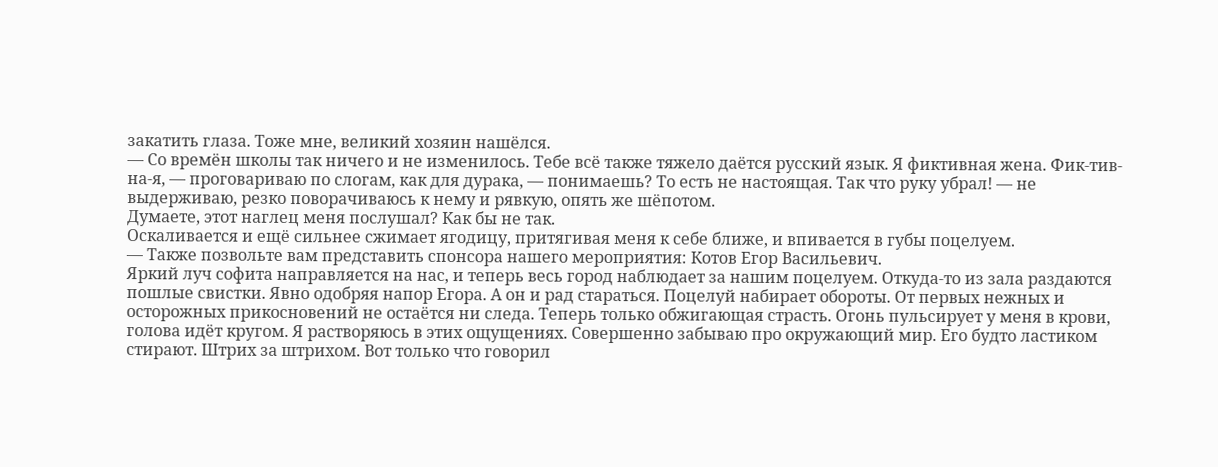закатить глаза. Тоже мне, великий хозяин нашёлся.
— Со времён школы так ничего и не изменилось. Тебе всё также тяжело даётся русский язык. Я фиктивная жена. Фик-тив-на-я, — проговариваю по слогам, как для дурака, — понимаешь? То есть не настоящая. Так что руку убрал! — не выдерживаю, резко поворачиваюсь к нему и рявкую, опять же шёпотом.
Думаете, этот наглец меня послушал? Как бы не так.
Оскаливается и ещё сильнее сжимает ягодицу, притягивая меня к себе ближе, и впивается в губы поцелуем.
— Также позвольте вам представить спонсора нашего мероприятия: Котов Егор Васильевич.
Яркий луч софита направляется на нас, и теперь весь город наблюдает за нашим поцелуем. Откуда-то из зала раздаются пошлые свистки. Явно одобряя напор Егора. А он и рад стараться. Поцелуй набирает обороты. От первых нежных и осторожных прикосновений не остаётся ни следа. Теперь только обжигающая страсть. Огонь пульсирует у меня в крови, голова идёт кругом. Я растворяюсь в этих ощущениях. Совершенно забываю про окружающий мир. Его будто ластиком стирают. Штрих за штрихом. Вот только что говорил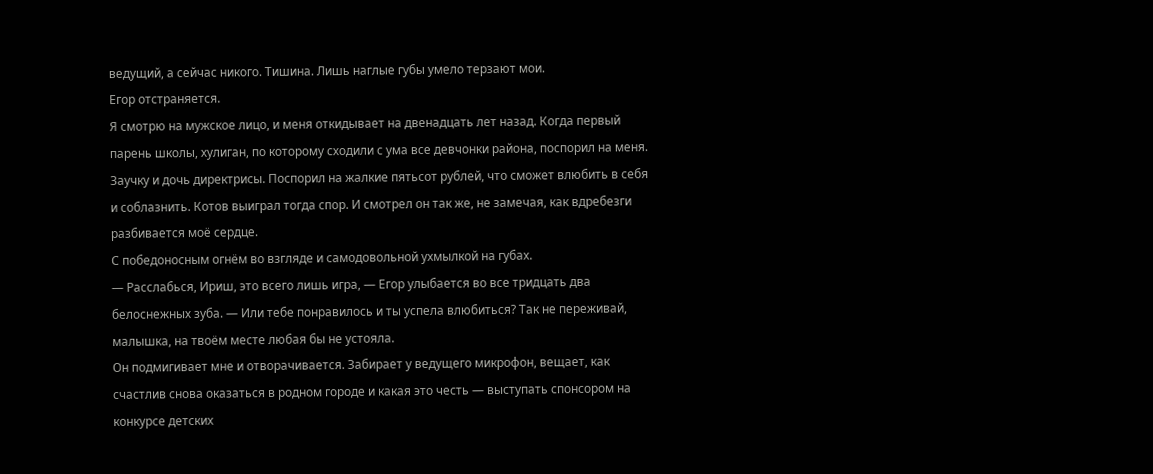ведущий, а сейчас никого. Тишина. Лишь наглые губы умело терзают мои.
Егор отстраняется.
Я смотрю на мужское лицо, и меня откидывает на двенадцать лет назад. Когда первый парень школы, хулиган, по которому сходили с ума все девчонки района, поспорил на меня. Заучку и дочь директрисы. Поспорил на жалкие пятьсот рублей, что сможет влюбить в себя и соблазнить. Котов выиграл тогда спор. И смотрел он так же, не замечая, как вдребезги разбивается моё сердце.
С победоносным огнём во взгляде и самодовольной ухмылкой на губах.
— Расслабься, Ириш, это всего лишь игра, — Егор улыбается во все тридцать два белоснежных зуба. — Или тебе понравилось и ты успела влюбиться? Так не переживай, малышка, на твоём месте любая бы не устояла.
Он подмигивает мне и отворачивается. Забирает у ведущего микрофон, вещает, как счастлив снова оказаться в родном городе и какая это честь — выступать спонсором на конкурсе детских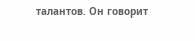талантов. Он говорит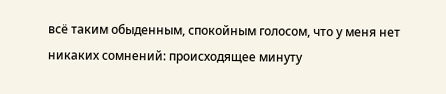всё таким обыденным, спокойным голосом, что у меня нет никаких сомнений: происходящее минуту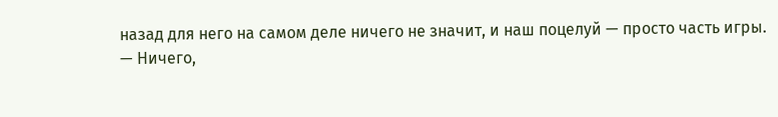назад для него на самом деле ничего не значит, и наш поцелуй — просто часть игры.
— Ничего,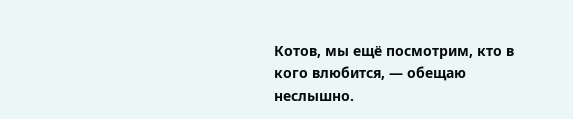Котов, мы ещё посмотрим, кто в кого влюбится, — обещаю неслышно.